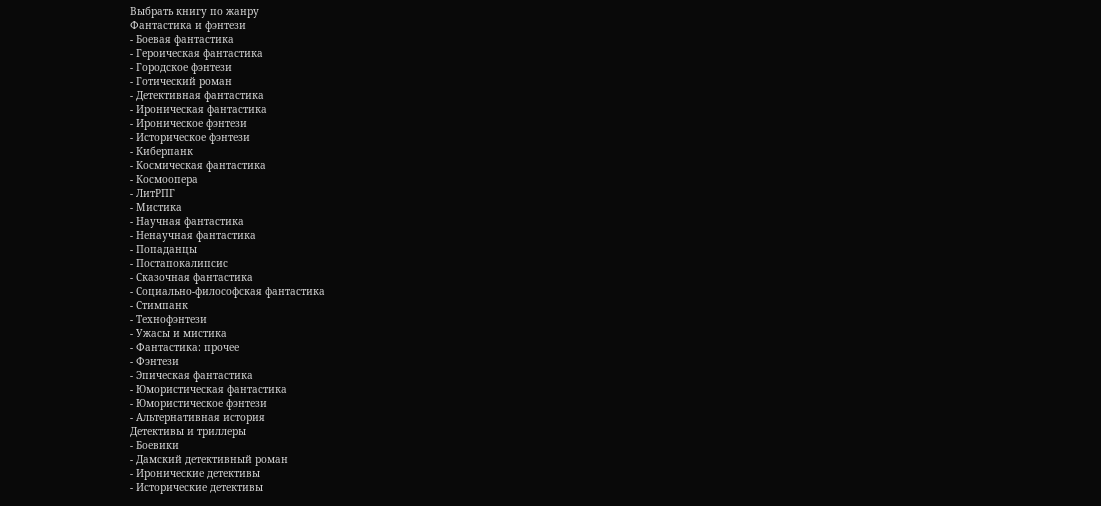Выбрать книгу по жанру
Фантастика и фэнтези
- Боевая фантастика
- Героическая фантастика
- Городское фэнтези
- Готический роман
- Детективная фантастика
- Ироническая фантастика
- Ироническое фэнтези
- Историческое фэнтези
- Киберпанк
- Космическая фантастика
- Космоопера
- ЛитРПГ
- Мистика
- Научная фантастика
- Ненаучная фантастика
- Попаданцы
- Постапокалипсис
- Сказочная фантастика
- Социально-философская фантастика
- Стимпанк
- Технофэнтези
- Ужасы и мистика
- Фантастика: прочее
- Фэнтези
- Эпическая фантастика
- Юмористическая фантастика
- Юмористическое фэнтези
- Альтернативная история
Детективы и триллеры
- Боевики
- Дамский детективный роман
- Иронические детективы
- Исторические детективы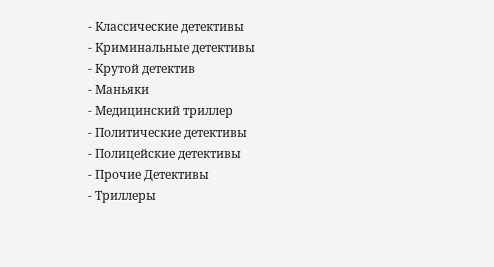- Классические детективы
- Криминальные детективы
- Крутой детектив
- Маньяки
- Медицинский триллер
- Политические детективы
- Полицейские детективы
- Прочие Детективы
- Триллеры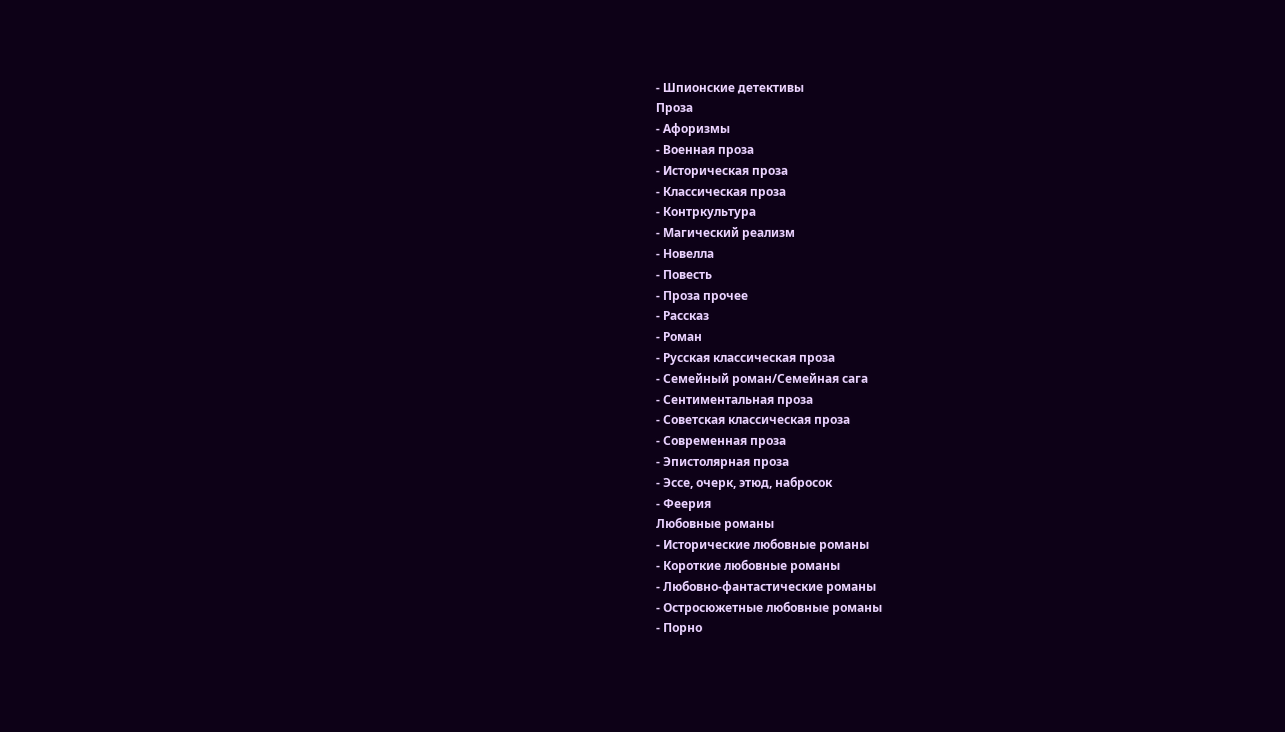- Шпионские детективы
Проза
- Афоризмы
- Военная проза
- Историческая проза
- Классическая проза
- Контркультура
- Магический реализм
- Новелла
- Повесть
- Проза прочее
- Рассказ
- Роман
- Русская классическая проза
- Семейный роман/Семейная сага
- Сентиментальная проза
- Советская классическая проза
- Современная проза
- Эпистолярная проза
- Эссе, очерк, этюд, набросок
- Феерия
Любовные романы
- Исторические любовные романы
- Короткие любовные романы
- Любовно-фантастические романы
- Остросюжетные любовные романы
- Порно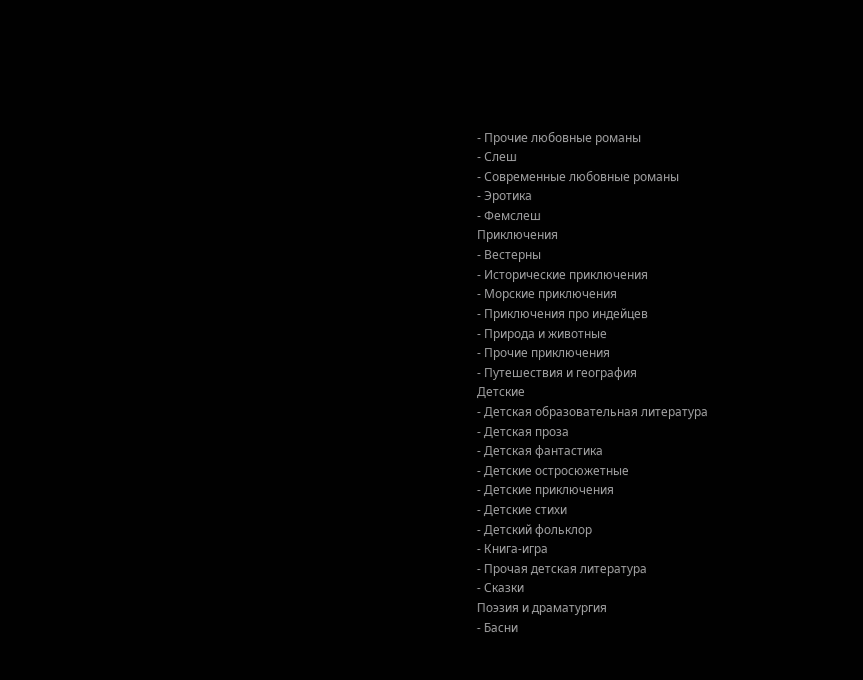- Прочие любовные романы
- Слеш
- Современные любовные романы
- Эротика
- Фемслеш
Приключения
- Вестерны
- Исторические приключения
- Морские приключения
- Приключения про индейцев
- Природа и животные
- Прочие приключения
- Путешествия и география
Детские
- Детская образовательная литература
- Детская проза
- Детская фантастика
- Детские остросюжетные
- Детские приключения
- Детские стихи
- Детский фольклор
- Книга-игра
- Прочая детская литература
- Сказки
Поэзия и драматургия
- Басни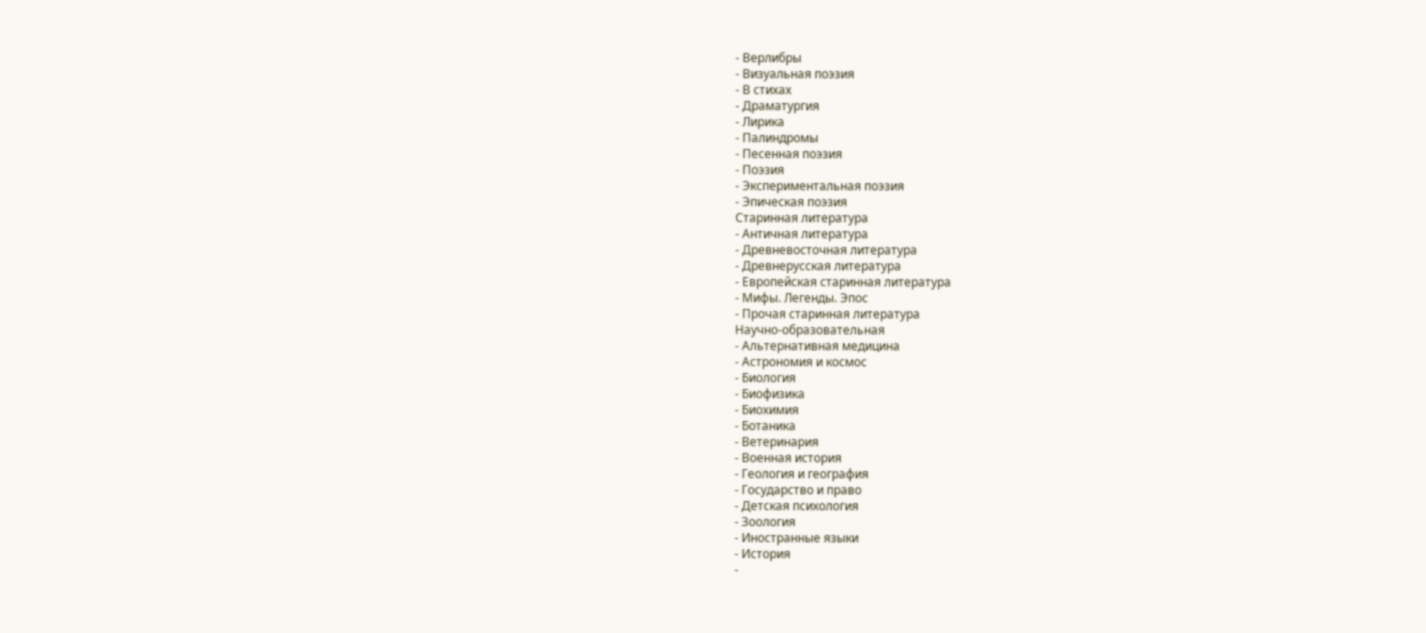- Верлибры
- Визуальная поэзия
- В стихах
- Драматургия
- Лирика
- Палиндромы
- Песенная поэзия
- Поэзия
- Экспериментальная поэзия
- Эпическая поэзия
Старинная литература
- Античная литература
- Древневосточная литература
- Древнерусская литература
- Европейская старинная литература
- Мифы. Легенды. Эпос
- Прочая старинная литература
Научно-образовательная
- Альтернативная медицина
- Астрономия и космос
- Биология
- Биофизика
- Биохимия
- Ботаника
- Ветеринария
- Военная история
- Геология и география
- Государство и право
- Детская психология
- Зоология
- Иностранные языки
- История
-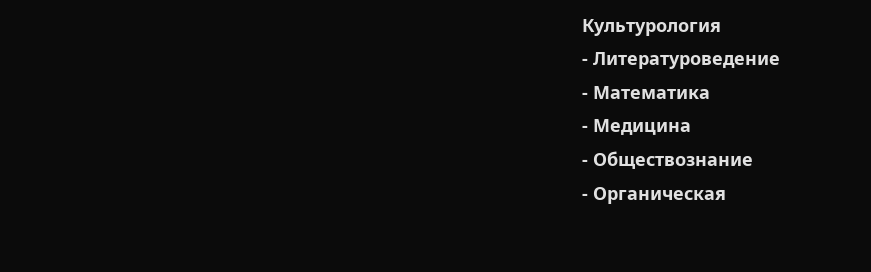Культурология
- Литературоведение
- Математика
- Медицина
- Обществознание
- Органическая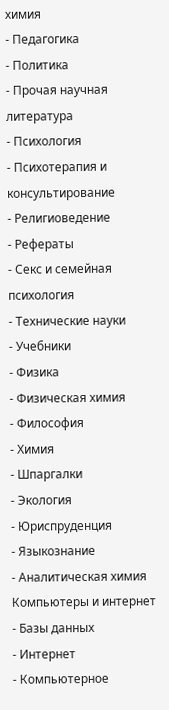химия
- Педагогика
- Политика
- Прочая научная литература
- Психология
- Психотерапия и консультирование
- Религиоведение
- Рефераты
- Секс и семейная психология
- Технические науки
- Учебники
- Физика
- Физическая химия
- Философия
- Химия
- Шпаргалки
- Экология
- Юриспруденция
- Языкознание
- Аналитическая химия
Компьютеры и интернет
- Базы данных
- Интернет
- Компьютерное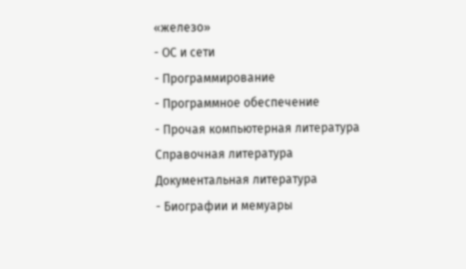«железо»
- ОС и сети
- Программирование
- Программное обеспечение
- Прочая компьютерная литература
Справочная литература
Документальная литература
- Биографии и мемуары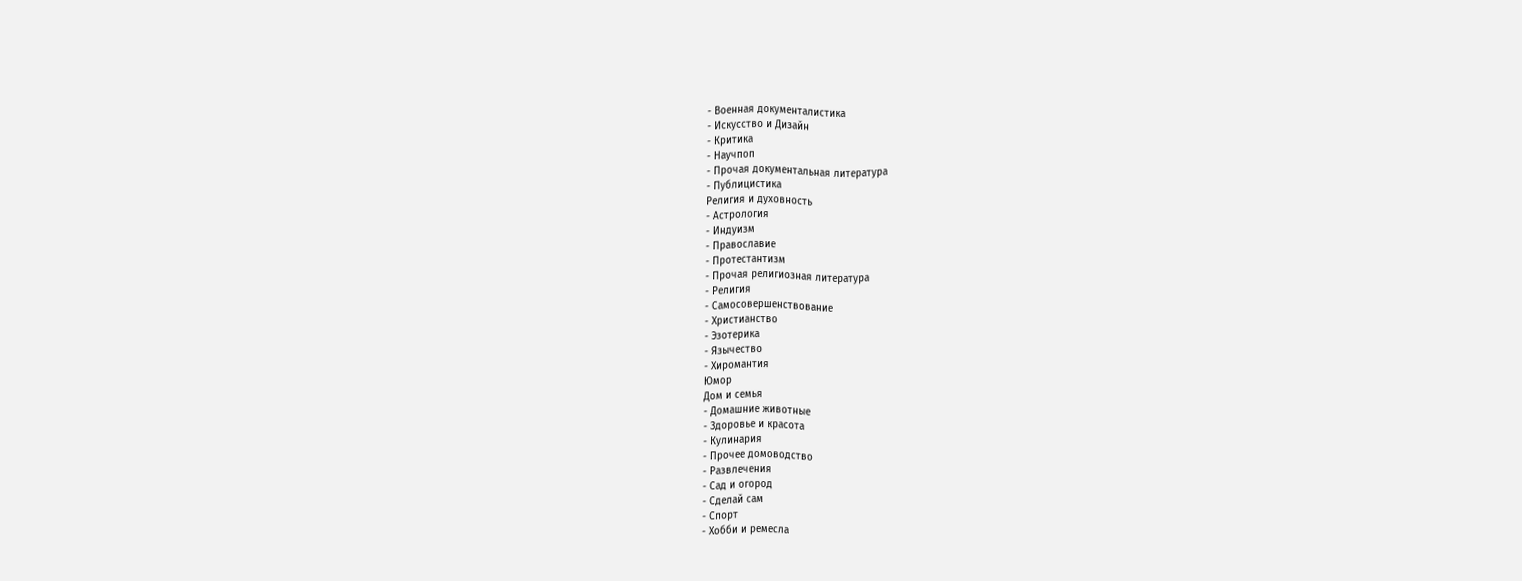- Военная документалистика
- Искусство и Дизайн
- Критика
- Научпоп
- Прочая документальная литература
- Публицистика
Религия и духовность
- Астрология
- Индуизм
- Православие
- Протестантизм
- Прочая религиозная литература
- Религия
- Самосовершенствование
- Христианство
- Эзотерика
- Язычество
- Хиромантия
Юмор
Дом и семья
- Домашние животные
- Здоровье и красота
- Кулинария
- Прочее домоводство
- Развлечения
- Сад и огород
- Сделай сам
- Спорт
- Хобби и ремесла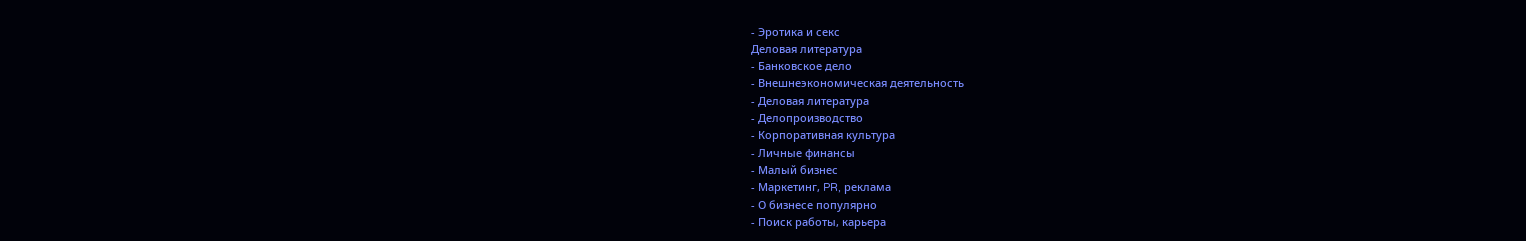- Эротика и секс
Деловая литература
- Банковское дело
- Внешнеэкономическая деятельность
- Деловая литература
- Делопроизводство
- Корпоративная культура
- Личные финансы
- Малый бизнес
- Маркетинг, PR, реклама
- О бизнесе популярно
- Поиск работы, карьера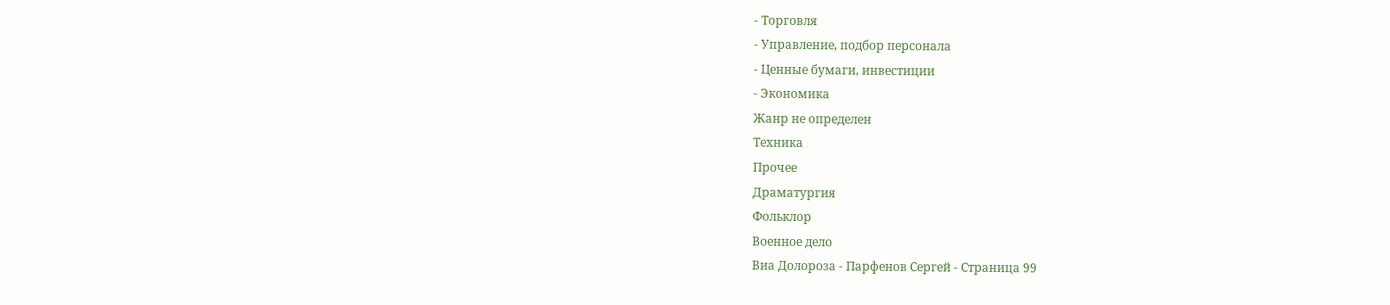- Торговля
- Управление, подбор персонала
- Ценные бумаги, инвестиции
- Экономика
Жанр не определен
Техника
Прочее
Драматургия
Фольклор
Военное дело
Виа Долороза - Парфенов Сергей - Страница 99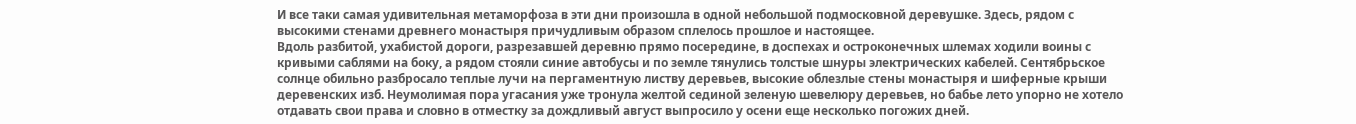И все таки самая удивительная метаморфоза в эти дни произошла в одной небольшой подмосковной деревушке. Здесь, рядом с высокими стенами древнего монастыря причудливым образом сплелось прошлое и настоящее.
Вдоль разбитой, ухабистой дороги, разрезавшей деревню прямо посередине, в доспехах и остроконечных шлемах ходили воины с кривыми саблями на боку, а рядом стояли синие автобусы и по земле тянулись толстые шнуры электрических кабелей. Сентябрьское солнце обильно разбросало теплые лучи на пергаментную листву деревьев, высокие облезлые стены монастыря и шиферные крыши деревенских изб. Неумолимая пора угасания уже тронула желтой сединой зеленую шевелюру деревьев, но бабье лето упорно не хотело отдавать свои права и словно в отместку за дождливый август выпросило у осени еще несколько погожих дней.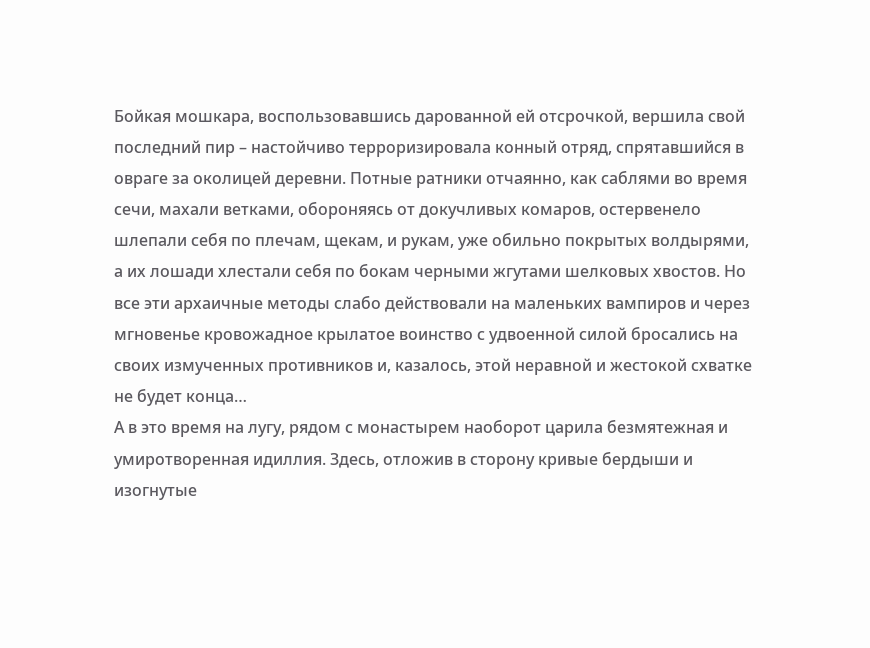Бойкая мошкара, воспользовавшись дарованной ей отсрочкой, вершила свой последний пир – настойчиво терроризировала конный отряд, спрятавшийся в овраге за околицей деревни. Потные ратники отчаянно, как саблями во время сечи, махали ветками, обороняясь от докучливых комаров, остервенело шлепали себя по плечам, щекам, и рукам, уже обильно покрытых волдырями, а их лошади хлестали себя по бокам черными жгутами шелковых хвостов. Но все эти архаичные методы слабо действовали на маленьких вампиров и через мгновенье кровожадное крылатое воинство с удвоенной силой бросались на своих измученных противников и, казалось, этой неравной и жестокой схватке не будет конца…
А в это время на лугу, рядом с монастырем наоборот царила безмятежная и умиротворенная идиллия. Здесь, отложив в сторону кривые бердыши и изогнутые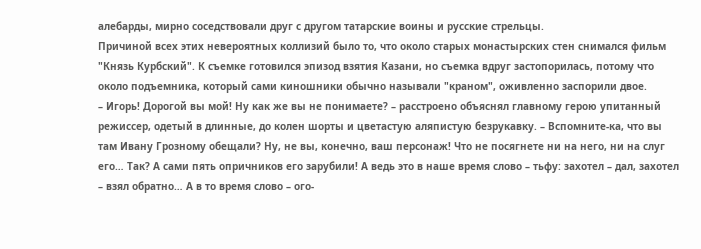алебарды, мирно соседствовали друг с другом татарские воины и русские стрельцы.
Причиной всех этих невероятных коллизий было то, что около старых монастырских стен снимался фильм "Князь Курбский". К съемке готовился эпизод взятия Казани, но съемка вдруг застопорилась, потому что около подъемника, который сами киношники обычно называли "краном", оживленно заспорили двое.
– Игорь! Дорогой вы мой! Ну как же вы не понимаете? – расстроено объяснял главному герою упитанный режиссер, одетый в длинные, до колен шорты и цветастую аляпистую безрукавку. – Вспомните-ка, что вы там Ивану Грозному обещали? Ну, не вы, конечно, ваш персонаж! Что не посягнете ни на него, ни на слуг его… Так? А сами пять опричников его зарубили! А ведь это в наше время слово – тьфу: захотел – дал, захотел – взял обратно… А в то время слово – ого-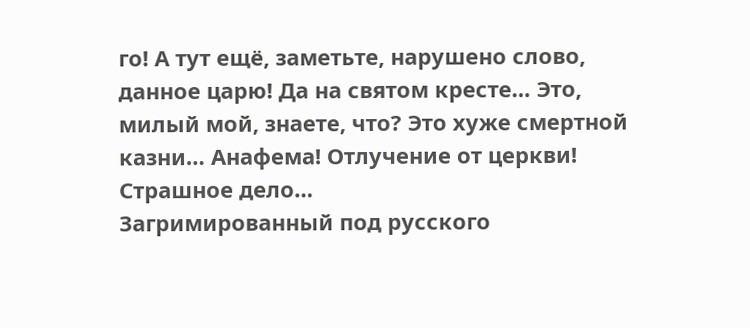го! А тут ещё, заметьте, нарушено слово, данное царю! Да на святом кресте… Это, милый мой, знаете, что? Это хуже смертной казни… Анафема! Отлучение от церкви! Страшное дело…
Загримированный под русского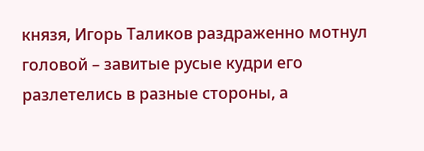князя, Игорь Таликов раздраженно мотнул головой – завитые русые кудри его разлетелись в разные стороны, а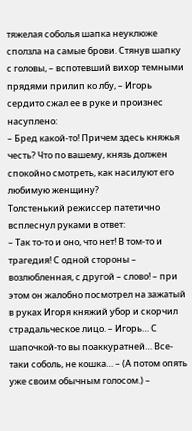тяжелая соболья шапка неуклюже сползла на самые брови. Стянув шапку с головы, – вспотевший вихор темными прядями прилип ко лбу, – Игорь сердито сжал ее в руке и произнес насуплено:
– Бред какой-то! Причем здесь княжья честь? Что по вашему, князь должен спокойно смотреть, как насилуют его любимую женщину?
Толстенький режиссер патетично всплеснул руками в ответ:
– Так то-то и оно, что нет! В том-то и трагедия! С одной стороны – возлюбленная, с другой – слово! – при этом он жалобно посмотрел на зажатый в руках Игоря княжий убор и скорчил страдальческое лицо. – Игорь… С шапочкой-то вы поаккуратней… Все-таки соболь, не кошка… – (А потом опять уже своим обычным голосом.) –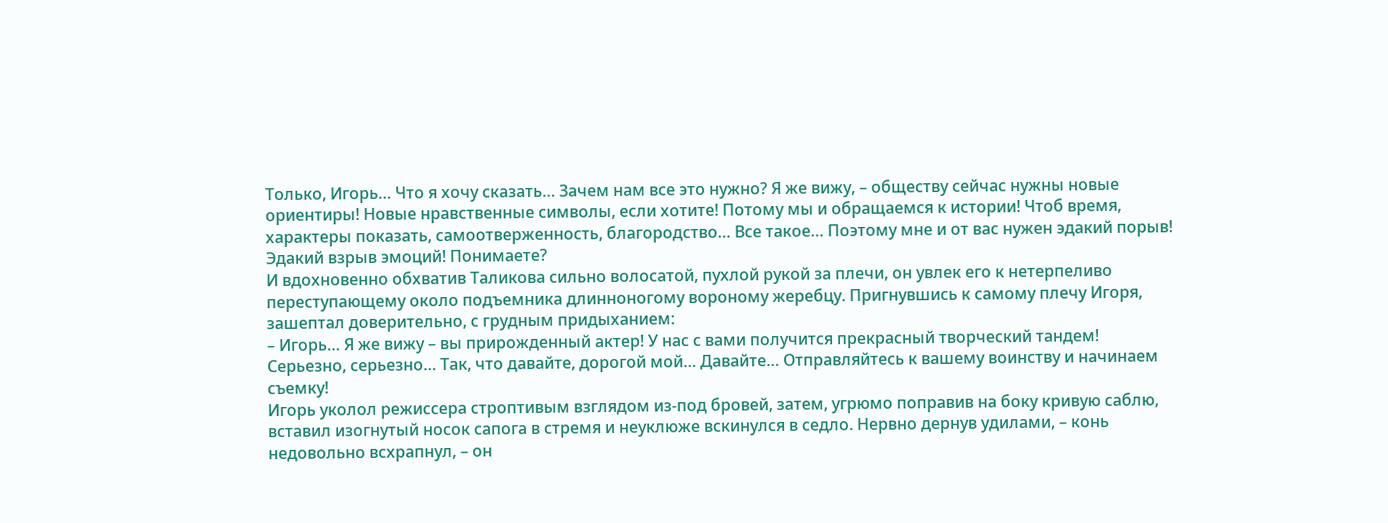Только, Игорь… Что я хочу сказать… Зачем нам все это нужно? Я же вижу, – обществу сейчас нужны новые ориентиры! Новые нравственные символы, если хотите! Потому мы и обращаемся к истории! Чтоб время, характеры показать, самоотверженность, благородство… Все такое… Поэтому мне и от вас нужен эдакий порыв! Эдакий взрыв эмоций! Понимаете?
И вдохновенно обхватив Таликова сильно волосатой, пухлой рукой за плечи, он увлек его к нетерпеливо переступающему около подъемника длинноногому вороному жеребцу. Пригнувшись к самому плечу Игоря, зашептал доверительно, с грудным придыханием:
– Игорь… Я же вижу – вы прирожденный актер! У нас с вами получится прекрасный творческий тандем! Серьезно, серьезно… Так, что давайте, дорогой мой… Давайте… Отправляйтесь к вашему воинству и начинаем съемку!
Игорь уколол режиссера строптивым взглядом из-под бровей, затем, угрюмо поправив на боку кривую саблю, вставил изогнутый носок сапога в стремя и неуклюже вскинулся в седло. Нервно дернув удилами, – конь недовольно всхрапнул, – он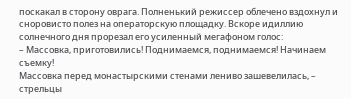поскакал в сторону оврага. Полненький режиссер облечено вздохнул и сноровисто полез на операторскую площадку. Вскоре идиллию солнечного дня прорезал его усиленный мегафоном голос:
– Массовка, приготовились! Поднимаемся, поднимаемся! Начинаем съемку!
Массовка перед монастырскими стенами лениво зашевелилась, – стрельцы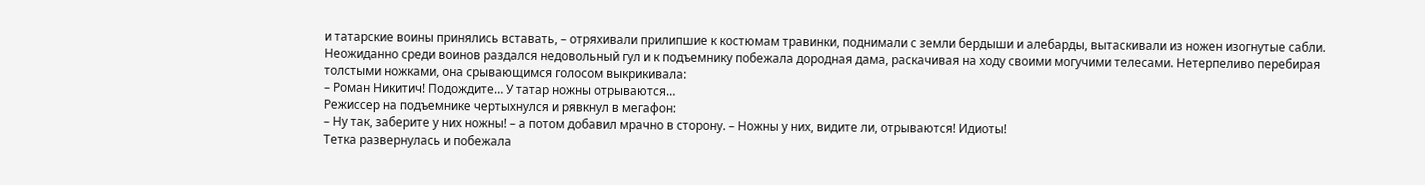и татарские воины принялись вставать, – отряхивали прилипшие к костюмам травинки, поднимали с земли бердыши и алебарды, вытаскивали из ножен изогнутые сабли. Неожиданно среди воинов раздался недовольный гул и к подъемнику побежала дородная дама, раскачивая на ходу своими могучими телесами. Нетерпеливо перебирая толстыми ножками, она срывающимся голосом выкрикивала:
– Роман Никитич! Подождите… У татар ножны отрываются…
Режиссер на подъемнике чертыхнулся и рявкнул в мегафон:
– Ну так, заберите у них ножны! – а потом добавил мрачно в сторону. – Ножны у них, видите ли, отрываются! Идиоты!
Тетка развернулась и побежала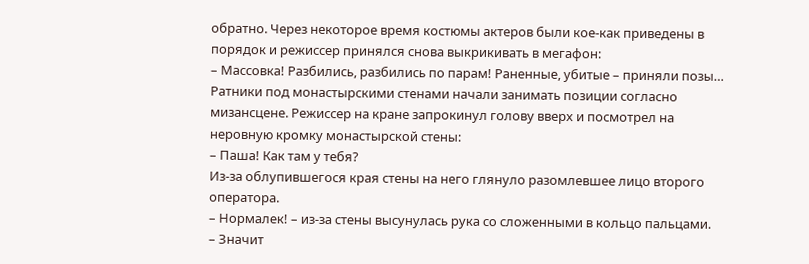обратно. Через некоторое время костюмы актеров были кое-как приведены в порядок и режиссер принялся снова выкрикивать в мегафон:
– Массовка! Разбились, разбились по парам! Раненные, убитые – приняли позы…
Ратники под монастырскими стенами начали занимать позиции согласно мизансцене. Режиссер на кране запрокинул голову вверх и посмотрел на неровную кромку монастырской стены:
– Паша! Как там у тебя?
Из-за облупившегося края стены на него глянуло разомлевшее лицо второго оператора.
– Нормалек! – из-за стены высунулась рука со сложенными в кольцо пальцами.
– Значит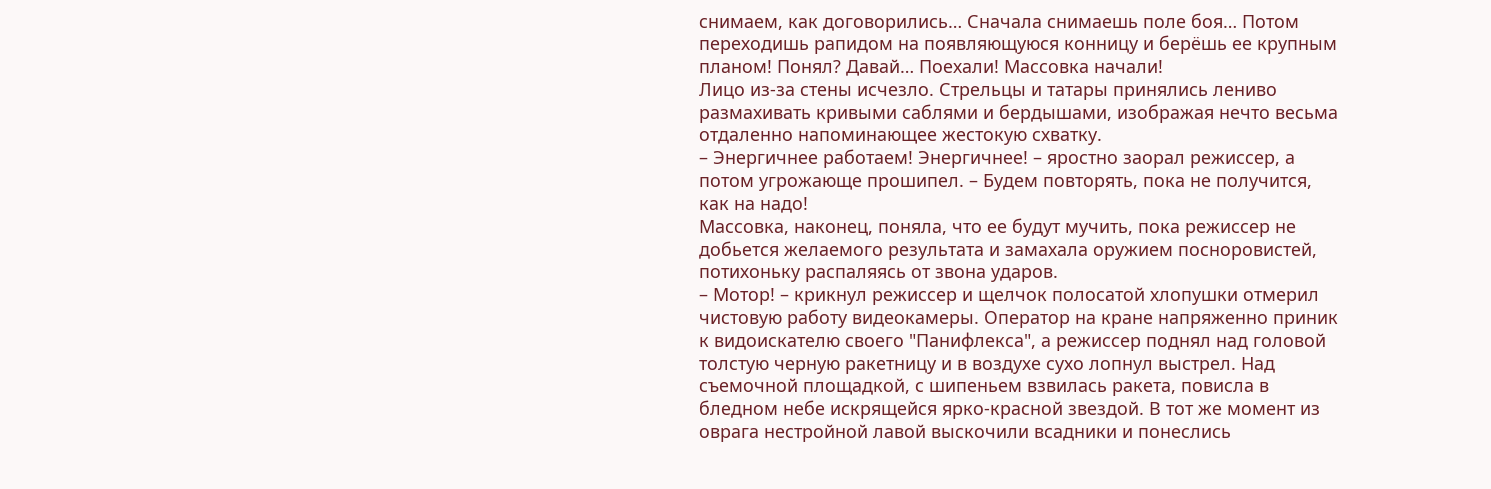снимаем, как договорились… Сначала снимаешь поле боя… Потом переходишь рапидом на появляющуюся конницу и берёшь ее крупным планом! Понял? Давай… Поехали! Массовка начали!
Лицо из-за стены исчезло. Стрельцы и татары принялись лениво размахивать кривыми саблями и бердышами, изображая нечто весьма отдаленно напоминающее жестокую схватку.
– Энергичнее работаем! Энергичнее! – яростно заорал режиссер, а потом угрожающе прошипел. – Будем повторять, пока не получится, как на надо!
Массовка, наконец, поняла, что ее будут мучить, пока режиссер не добьется желаемого результата и замахала оружием посноровистей, потихоньку распаляясь от звона ударов.
– Мотор! – крикнул режиссер и щелчок полосатой хлопушки отмерил чистовую работу видеокамеры. Оператор на кране напряженно приник к видоискателю своего "Панифлекса", а режиссер поднял над головой толстую черную ракетницу и в воздухе сухо лопнул выстрел. Над съемочной площадкой, с шипеньем взвилась ракета, повисла в бледном небе искрящейся ярко-красной звездой. В тот же момент из оврага нестройной лавой выскочили всадники и понеслись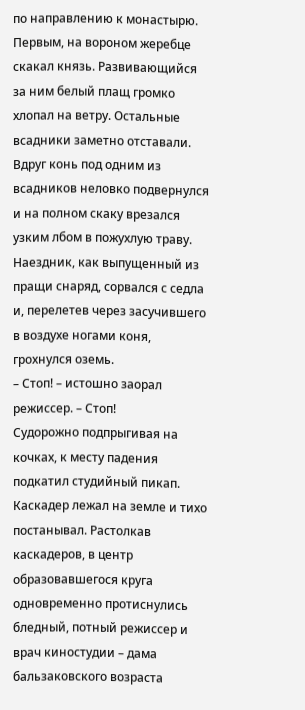по направлению к монастырю. Первым, на вороном жеребце скакал князь. Развивающийся за ним белый плащ громко хлопал на ветру. Остальные всадники заметно отставали. Вдруг конь под одним из всадников неловко подвернулся и на полном скаку врезался узким лбом в пожухлую траву. Наездник, как выпущенный из пращи снаряд, сорвался с седла и, перелетев через засучившего в воздухе ногами коня, грохнулся оземь.
– Стоп! – истошно заорал режиссер. – Стоп!
Судорожно подпрыгивая на кочках, к месту падения подкатил студийный пикап. Каскадер лежал на земле и тихо постанывал. Растолкав каскадеров, в центр образовавшегося круга одновременно протиснулись бледный, потный режиссер и врач киностудии – дама бальзаковского возраста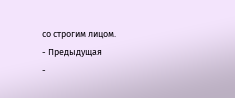со строгим лицом.
- Предыдущая
-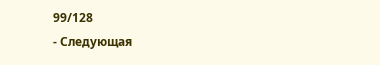99/128
- Следующая